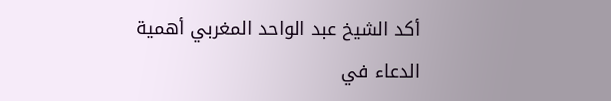أكد الشيخ عبد الواحد المغربي أهمية الدعاء في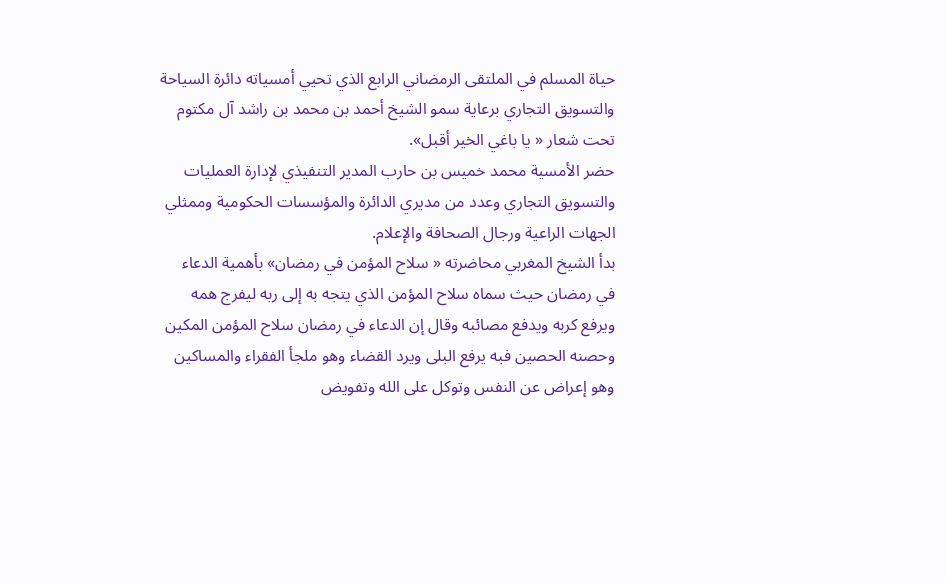حياة المسلم في الملتقى الرمضاني الرابع الذي تحيي أمسياته دائرة السياحة والتسويق التجاري برعاية سمو الشيخ أحمد بن محمد بن راشد آل مكتوم تحت شعار « يا باغي الخير أقبل».
حضر الأمسية محمد خميس بن حارب المدير التنفيذي لإدارة العمليات والتسويق التجاري وعدد من مديري الدائرة والمؤسسات الحكومية وممثلي الجهات الراعية ورجال الصحافة والإعلام.
بدأ الشيخ المغربي محاضرته « سلاح المؤمن في رمضان» بأهمية الدعاء في رمضان حيث سماه سلاح المؤمن الذي يتجه به إلى ربه ليفرج همه ويرفع كربه ويدفع مصائبه وقال إن الدعاء في رمضان سلاح المؤمن المكين وحصنه الحصين فبه يرفع البلى ويرد القضاء وهو ملجأ الفقراء والمساكين وهو إعراض عن النفس وتوكل على الله وتفويض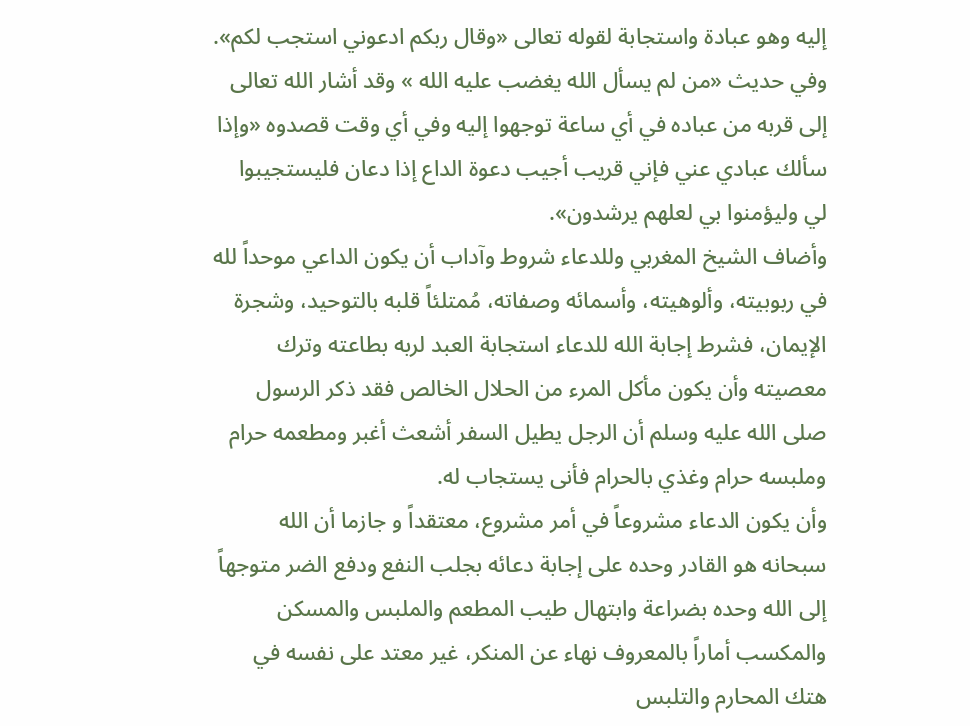إليه وهو عبادة واستجابة لقوله تعالى «وقال ربكم ادعوني استجب لكم».
وفي حديث «من لم يسأل الله يغضب عليه الله » وقد أشار الله تعالى إلى قربه من عباده في أي ساعة توجهوا إليه وفي أي وقت قصدوه «وإذا سألك عبادي عني فإني قريب أجيب دعوة الداع إذا دعان فليستجيبوا لي وليؤمنوا بي لعلهم يرشدون».
وأضاف الشيخ المغربي وللدعاء شروط وآداب أن يكون الداعي موحداً لله في ربوبيته، وألوهيته، وأسمائه وصفاته، مُمتلئاً قلبه بالتوحيد، وشجرة الإيمان، فشرط إجابة الله للدعاء استجابة العبد لربه بطاعته وترك معصيته وأن يكون مأكل المرء من الحلال الخالص فقد ذكر الرسول صلى الله عليه وسلم أن الرجل يطيل السفر أشعث أغبر ومطعمه حرام وملبسه حرام وغذي بالحرام فأنى يستجاب له.
وأن يكون الدعاء مشروعاً في أمر مشروع، معتقداً و جازما أن الله سبحانه هو القادر وحده على إجابة دعائه بجلب النفع ودفع الضر متوجهاً إلى الله وحده بضراعة وابتهال طيب المطعم والملبس والمسكن والمكسب أماراً بالمعروف نهاء عن المنكر، غير معتد على نفسه في هتك المحارم والتلبس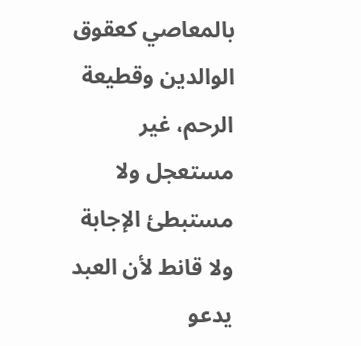بالمعاصي كعقوق الوالدين وقطيعة الرحم، غير مستعجل ولا مستبطئ الإجابة ولا قانط لأن العبد يدعو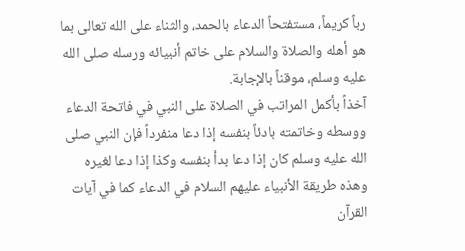رباً كريماً، مستفتحاً الدعاء بالحمد، والثناء على الله تعالى بما هو أهله والصلاة والسلام على خاتم أنبيائه ورسله صلى الله عليه وسلم، موقناً بالإجابة.
آخذاً بأكمل المراتب في الصلاة على النبي في فاتحة الدعاء ووسطه وخاتمته بادئاً بنفسه إذا دعا منفرداً فإن النبي صلى الله عليه وسلم كان إذا دعا بدأ بنفسه وكذا إذا دعا لغيره وهذه طريقة الأنبياء عليهم السلام في الدعاء كما في آيات القرآن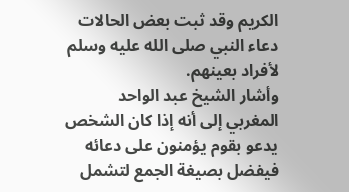الكريم وقد ثبت بعض الحالات دعاء النبي صلى الله عليه وسلم لأفراد بعينهم.
وأشار الشيخ عبد الواحد المغربي إلى أنه إذا كان الشخص يدعو بقوم يؤمنون على دعائه فيفضل بصيغة الجمع لتشمل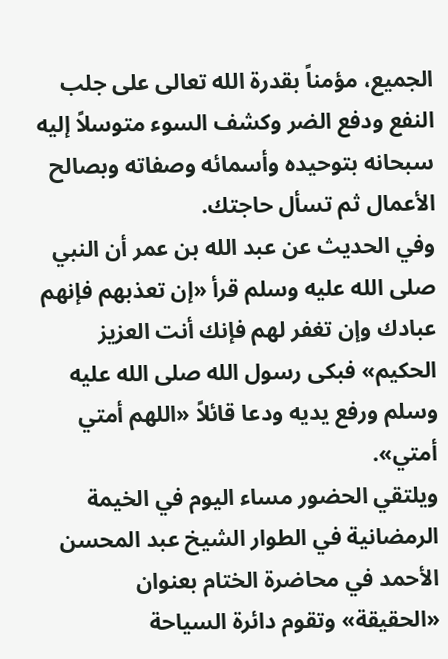الجميع، مؤمناً بقدرة الله تعالى على جلب النفع ودفع الضر وكشف السوء متوسلاً إليه سبحانه بتوحيده وأسمائه وصفاته وبصالح الأعمال ثم تسأل حاجتك.
وفي الحديث عن عبد الله بن عمر أن النبي صلى الله عليه وسلم قرأ «إن تعذبهم فإنهم عبادك وإن تغفر لهم فإنك أنت العزيز الحكيم» فبكى رسول الله صلى الله عليه وسلم ورفع يديه ودعا قائلاً «اللهم أمتي أمتي».
ويلتقي الحضور مساء اليوم في الخيمة الرمضانية في الطوار الشيخ عبد المحسن الأحمد في محاضرة الختام بعنوان «الحقيقة» وتقوم دائرة السياحة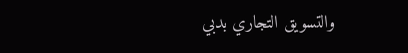والتسويق التجاري بدبي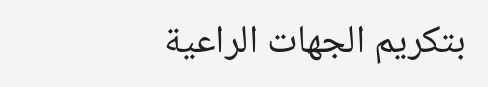بتكريم الجهات الراعية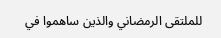للملتقى الرمضاني والذين ساهموا في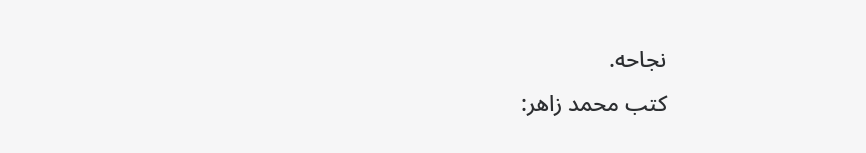نجاحه.
كتب محمد زاهر: